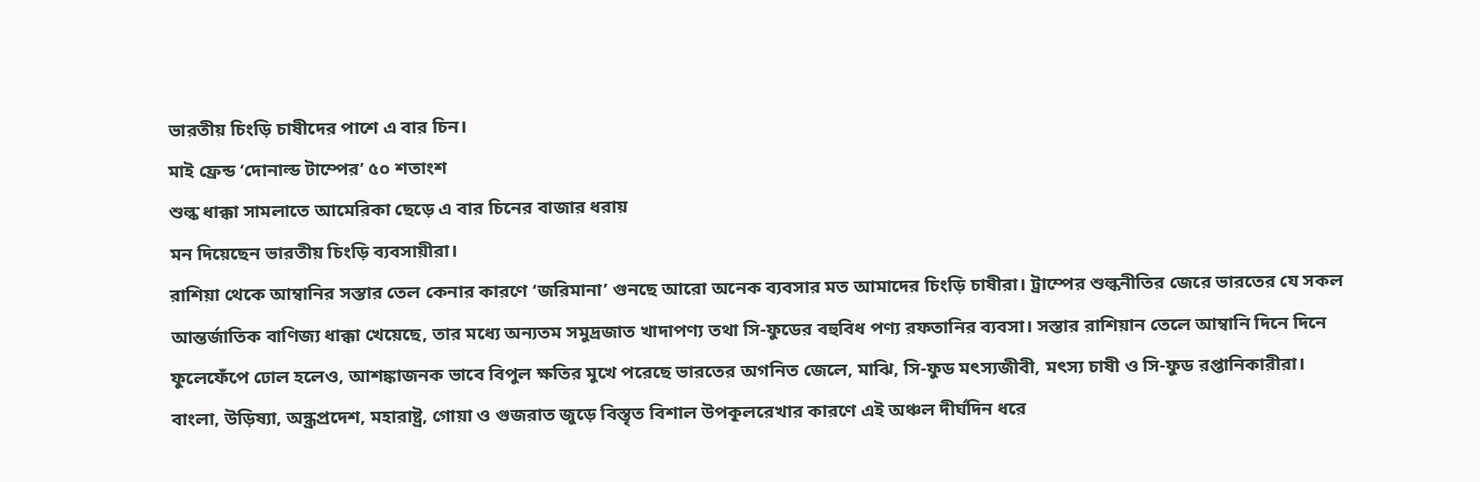ভারতীয় চিংড়ি চাষীদের পাশে এ বার চিন।
মাই ফ্রেন্ড ‘দোনাল্ড টাম্পের’ ৫০ শতাংশ
শুল্ক ধাক্কা সামলাতে আমেরিকা ছেড়ে এ বার চিনের বাজার ধরায়
মন দিয়েছেন ভারতীয় চিংড়ি ব্যবসায়ীরা।
রাশিয়া থেকে আম্বানির সস্তার তেল কেনার কারণে ‘জরিমানা’ গুনছে আরো অনেক ব্যবসার মত আমাদের চিংড়ি চাষীরা। ট্রাম্পের শুল্কনীতির জেরে ভারতের যে সকল আন্তর্জাতিক বাণিজ্য ধাক্কা খেয়েছে, তার মধ্যে অন্যতম সমুদ্রজাত খাদাপণ্য তথা সি-ফুডের বহুবিধ পণ্য রফতানির ব্যবসা। সস্তার রাশিয়ান তেলে আম্বানি দিনে দিনে ফুলেফেঁপে ঢোল হলেও, আশঙ্কাজনক ভাবে বিপুল ক্ষতির মুখে পরেছে ভারতের অগনিত জেলে, মাঝি, সি-ফুড মৎস্যজীবী, মৎস্য চাষী ও সি-ফুড রপ্তানিকারীরা।
বাংলা, উড়িষ্যা, অন্ধ্রপ্রদেশ, মহারাষ্ট্র, গোয়া ও গুজরাত জুড়ে বিস্তৃত বিশাল উপকূলরেখার কারণে এই অঞ্চল দীর্ঘদিন ধরে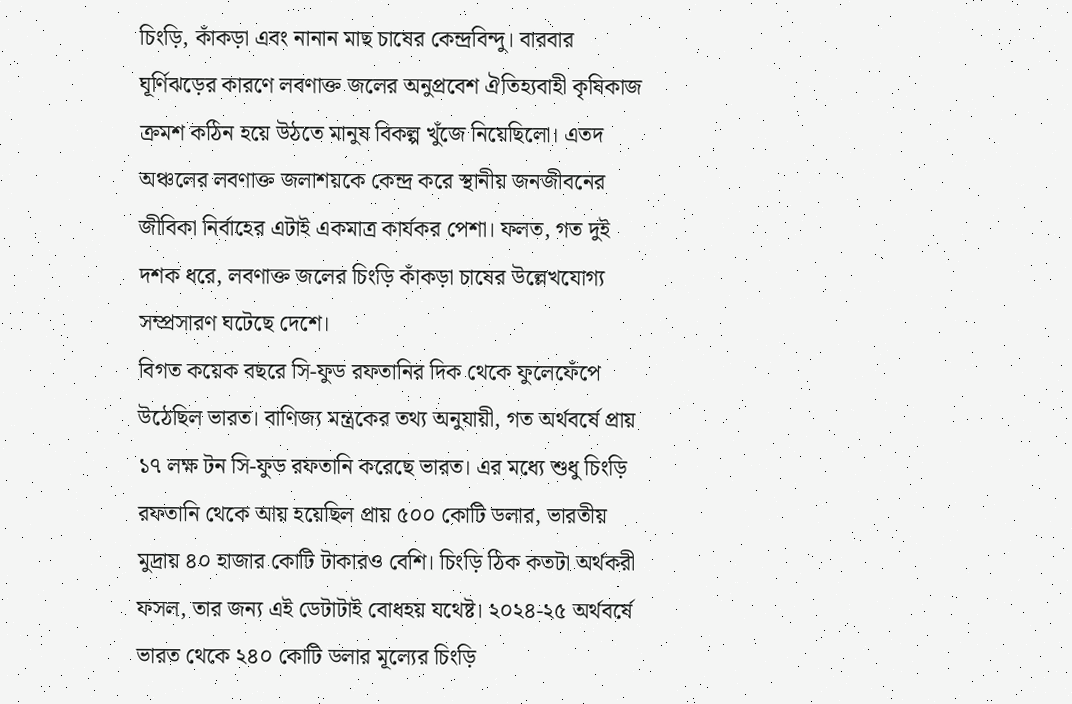চিংড়ি, কাঁকড়া এবং নানান মাছ চাষের কেন্দ্রবিন্দু। বারবার ঘূর্ণিঝড়ের কারণে লবণাক্ত জলের অনুপ্রবেশ ঐতিহ্যবাহী কৃষিকাজ ক্রমশ কঠিন হয়ে উঠতে মানুষ বিকল্প খুঁজে নিয়েছিলো। এতদ অঞ্চলের লবণাক্ত জলাশয়কে কেন্দ্র করে স্থানীয় জনজীবনের জীবিকা নির্বাহের এটাই একমাত্র কার্যকর পেশা। ফলত, গত দুই দশক ধরে, লবণাক্ত জলের চিংড়ি কাঁকড়া চাষের উল্লেখযোগ্য সম্প্রসারণ ঘটেছে দেশে।
বিগত কয়েক বছরে সি-ফুড রফতানির দিক থেকে ফুলেফেঁপে উঠেছিল ভারত। বাণিজ্য মন্ত্রকের তথ্য অনুযায়ী, গত অর্থবর্ষে প্রায় ১৭ লক্ষ টন সি-ফুড রফতানি করেছে ভারত। এর মধ্যে শুধু চিংড়ি রফতানি থেকে আয় হয়েছিল প্রায় ৫০০ কোটি ডলার, ভারতীয় মুদ্রায় ৪০ হাজার কোটি টাকারও বেশি। চিংড়ি ঠিক কতটা অর্থকরী ফসল, তার জন্য এই ডেটাটাই বোধহয় যথেষ্ট। ২০২৪-২৫ অর্থবর্ষে ভারত থেকে ২৪০ কোটি ডলার মূল্যের চিংড়ি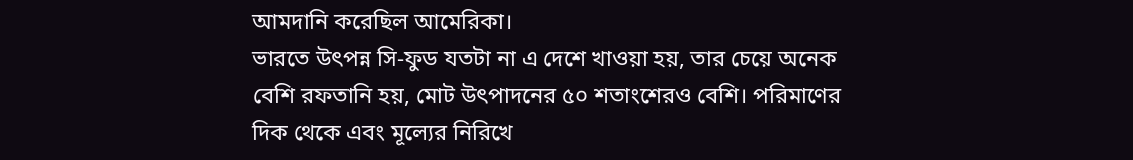আমদানি করেছিল আমেরিকা।
ভারতে উৎপন্ন সি-ফুড যতটা না এ দেশে খাওয়া হয়, তার চেয়ে অনেক বেশি রফতানি হয়, মোট উৎপাদনের ৫০ শতাংশেরও বেশি। পরিমাণের দিক থেকে এবং মূল্যের নিরিখে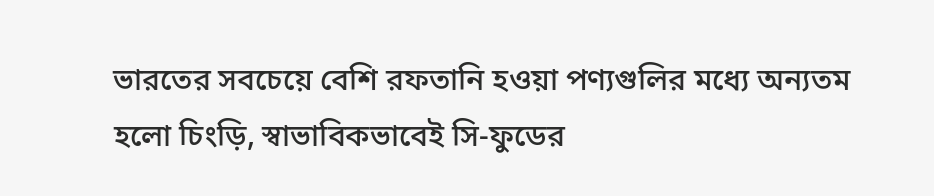ভারতের সবচেয়ে বেশি রফতানি হওয়া পণ্যগুলির মধ্যে অন্যতম হলো চিংড়ি, স্বাভাবিকভাবেই সি-ফুডের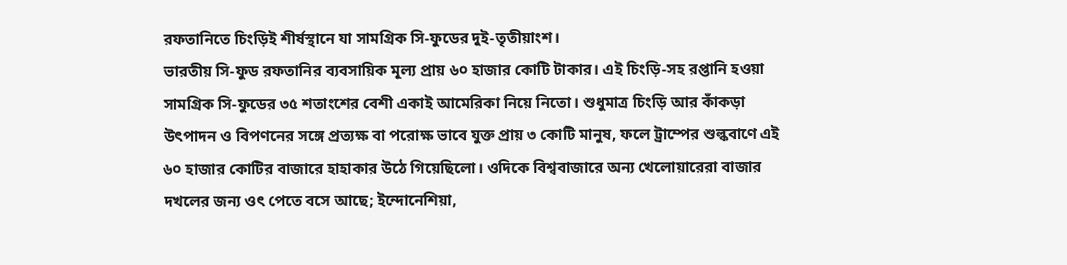রফতানিতে চিংড়িই শীর্ষস্থানে যা সামগ্রিক সি-ফুডের দুই-তৃতীয়াংশ।
ভারতীয় সি-ফুড রফতানির ব্যবসায়িক মূল্য প্রায় ৬০ হাজার কোটি টাকার। এই চিংড়ি-সহ রপ্তানি হওয়া সামগ্রিক সি-ফুডের ৩৫ শতাংশের বেশী একাই আমেরিকা নিয়ে নিতো। শুধুমাত্র চিংড়ি আর কাঁকড়া উৎপাদন ও বিপণনের সঙ্গে প্রত্যক্ষ বা পরোক্ষ ভাবে যুক্ত প্রায় ৩ কোটি মানুষ, ফলে ট্রাম্পের শুল্কবাণে এই ৬০ হাজার কোটির বাজারে হাহাকার উঠে গিয়েছিলো। ওদিকে বিশ্ববাজারে অন্য খেলোয়ারেরা বাজার দখলের জন্য ওৎ পেতে বসে আছে; ইন্দোনেশিয়া,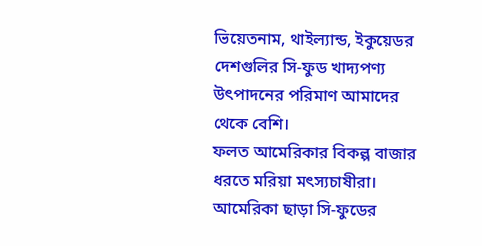ভিয়েতনাম, থাইল্যান্ড, ইকুয়েডর দেশগুলির সি-ফুড খাদ্যপণ্য উৎপাদনের পরিমাণ আমাদের থেকে বেশি।
ফলত আমেরিকার বিকল্প বাজার ধরতে মরিয়া মৎস্যচাষীরা। আমেরিকা ছাড়া সি-ফুডের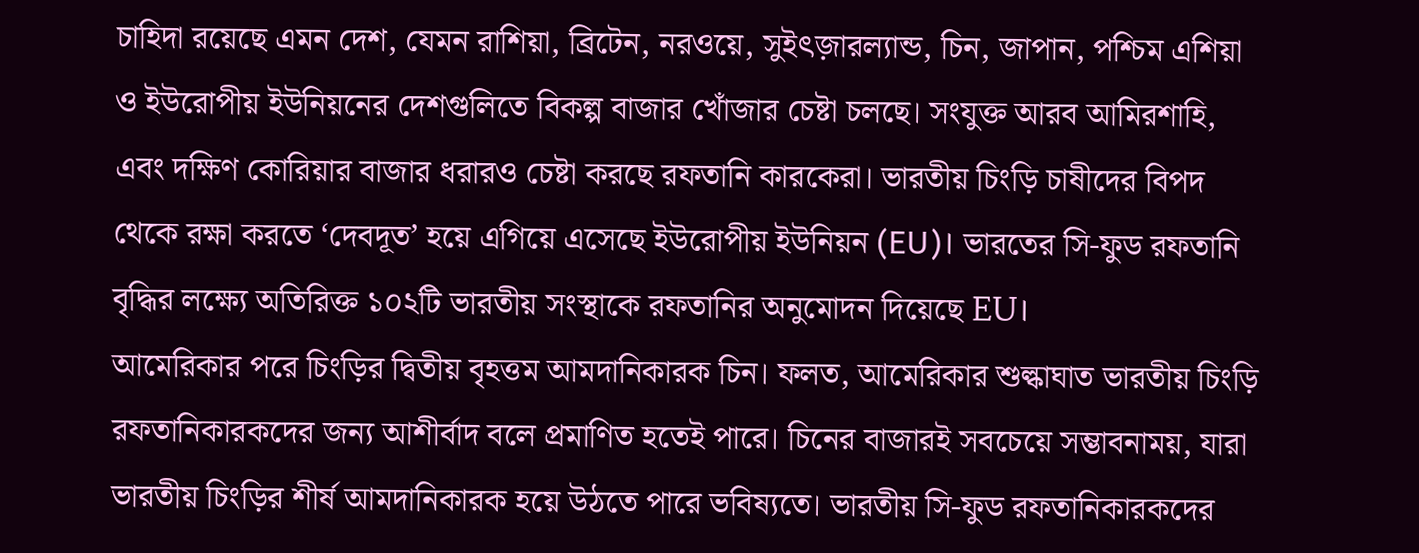চাহিদা রয়েছে এমন দেশ, যেমন রাশিয়া, ব্রিটেন, নরওয়ে, সুইৎজ়ারল্যান্ড, চিন, জাপান, পশ্চিম এশিয়া ও ইউরোপীয় ইউনিয়নের দেশগুলিতে বিকল্প বাজার খোঁজার চেষ্টা চলছে। সংযুক্ত আরব আমিরশাহি, এবং দক্ষিণ কোরিয়ার বাজার ধরারও চেষ্টা করছে রফতানি কারকেরা। ভারতীয় চিংড়ি চাষীদের বিপদ থেকে রক্ষা করতে ‘দেবদূত’ হয়ে এগিয়ে এসেছে ইউরোপীয় ইউনিয়ন (EU)। ভারতের সি-ফুড রফতানি বৃদ্ধির লক্ষ্যে অতিরিক্ত ১০২টি ভারতীয় সংস্থাকে রফতানির অনুমোদন দিয়েছে EU।
আমেরিকার পরে চিংড়ির দ্বিতীয় বৃহত্তম আমদানিকারক চিন। ফলত, আমেরিকার শুল্কাঘাত ভারতীয় চিংড়ি রফতানিকারকদের জন্য আশীর্বাদ বলে প্রমাণিত হতেই পারে। চিনের বাজারই সবচেয়ে সম্ভাবনাময়, যারা ভারতীয় চিংড়ির শীর্ষ আমদানিকারক হয়ে উঠতে পারে ভবিষ্যতে। ভারতীয় সি-ফুড রফতানিকারকদের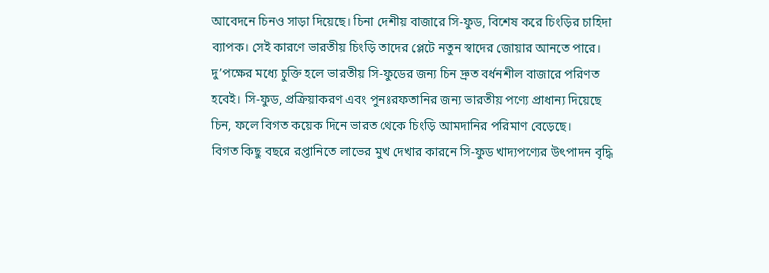আবেদনে চিনও সাড়া দিয়েছে। চিনা দেশীয় বাজারে সি-ফুড, বিশেষ করে চিংড়ির চাহিদা ব্যাপক। সেই কারণে ভারতীয় চিংড়ি তাদের প্লেটে নতুন স্বাদের জোয়ার আনতে পারে। দু’পক্ষের মধ্যে চুক্তি হলে ভারতীয় সি-ফুডের জন্য চিন দ্রুত বর্ধনশীল বাজারে পরিণত হবেই। সি-ফুড, প্রক্রিয়াকরণ এবং পুনঃরফতানির জন্য ভারতীয় পণ্যে প্রাধান্য দিয়েছে চিন, ফলে বিগত কয়েক দিনে ভারত থেকে চিংড়ি আমদানির পরিমাণ বেড়েছে।
বিগত কিছু বছরে রপ্তানিতে লাভের মুখ দেখার কারনে সি-ফুড খাদ্যপণ্যের উৎপাদন বৃদ্ধি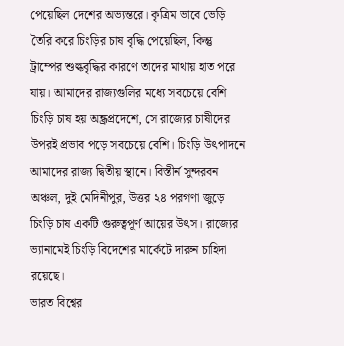পেয়েছিল দেশের অভ্যন্তরে। কৃত্রিম ভাবে ভেড়ি তৈরি করে চিংড়ির চাষ বৃদ্ধি পেয়েছিল, কিন্তু ট্রাম্পের শুল্কবৃদ্ধির কারণে তাদের মাথায় হাত পরে যায়। আমাদের রাজ্যগুলির মধ্যে সবচেয়ে বেশি চিংড়ি চাষ হয় অন্ধ্রপ্রদেশে, সে রাজ্যের চাষীদের উপরই প্রভাব পড়ে সবচেয়ে বেশি। চিংড়ি উৎপাদনে আমাদের রাজ্য দ্বিতীয় স্থানে। বিস্তীর্ন সুন্দরবন অঞ্চল, দুই মেদিনীপুর, উত্তর ২৪ পরগণা জুড়ে চিংড়ি চাষ একটি গুরুত্বপূর্ণ আয়ের উৎস। রাজ্যের ভ্যানামেই চিংড়ি বিদেশের মার্কেটে দারুন চাহিদা রয়েছে।
ভারত বিশ্বের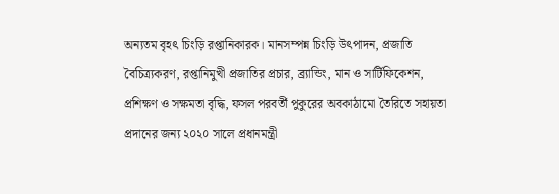অন্যতম বৃহৎ চিংড়ি রপ্তানিকারক। মানসম্পন্ন চিংড়ি উৎপাদন, প্রজাতি বৈচিত্র্যকরণ, রপ্তানিমুখী প্রজাতির প্রচার, ব্র্যান্ডিং, মান ও সার্টিফিকেশন, প্রশিক্ষণ ও সক্ষমতা বৃদ্ধি, ফসল পরবর্তী পুকুরের অবকাঠামো তৈরিতে সহায়তা প্রদানের জন্য ২০২০ সালে প্রধানমন্ত্রী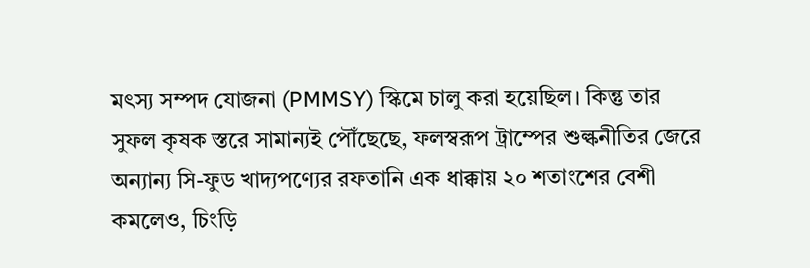মৎস্য সম্পদ যোজনা (PMMSY) স্কিমে চালু করা হয়েছিল। কিন্তু তার সুফল কৃষক স্তরে সামান্যই পৌঁছেছে, ফলস্বরূপ ট্রাম্পের শুল্কনীতির জেরে অন্যান্য সি-ফুড খাদ্যপণ্যের রফতানি এক ধাক্কায় ২০ শতাংশের বেশী কমলেও, চিংড়ি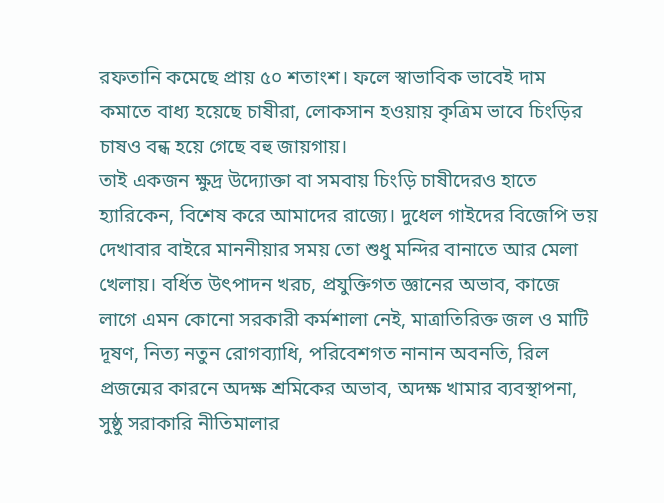রফতানি কমেছে প্রায় ৫০ শতাংশ। ফলে স্বাভাবিক ভাবেই দাম কমাতে বাধ্য হয়েছে চাষীরা, লোকসান হওয়ায় কৃত্রিম ভাবে চিংড়ির চাষও বন্ধ হয়ে গেছে বহু জায়গায়।
তাই একজন ক্ষুদ্র উদ্যোক্তা বা সমবায় চিংড়ি চাষীদেরও হাতে হ্যারিকেন, বিশেষ করে আমাদের রাজ্যে। দুধেল গাইদের বিজেপি ভয় দেখাবার বাইরে মাননীয়ার সময় তো শুধু মন্দির বানাতে আর মেলা খেলায়। বর্ধিত উৎপাদন খরচ, প্রযুক্তিগত জ্ঞানের অভাব, কাজে লাগে এমন কোনো সরকারী কর্মশালা নেই, মাত্রাতিরিক্ত জল ও মাটি দূষণ, নিত্য নতুন রোগব্যাধি, পরিবেশগত নানান অবনতি, রিল প্রজন্মের কারনে অদক্ষ শ্রমিকের অভাব, অদক্ষ খামার ব্যবস্থাপনা, সুষ্ঠু সরাকারি নীতিমালার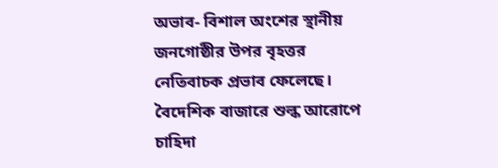অভাব- বিশাল অংশের স্থানীয় জনগোষ্ঠীর উপর বৃহত্তর নেতিবাচক প্রভাব ফেলেছে। বৈদেশিক বাজারে শুল্ক আরোপে চাহিদা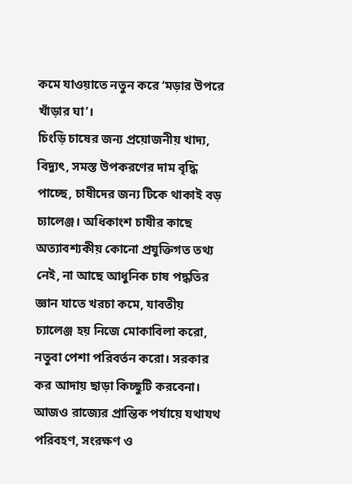কমে যাওয়াতে নতুন করে ‘মড়ার উপরে খাঁড়ার ঘা’।
চিংড়ি চাষের জন্য প্রয়োজনীয় খাদ্য, বিদ্যুৎ, সমস্ত উপকরণের দাম বৃদ্ধি পাচ্ছে, চাষীদের জন্য টিকে থাকাই বড় চ্যালেঞ্জ। অধিকাংশ চাষীর কাছে অত্যাবশ্যকীয় কোনো প্রযুক্তিগত তথ্য নেই, না আছে আধুনিক চাষ পদ্ধতির জ্ঞান যাতে খরচা কমে, যাবতীয় চ্যালেঞ্জ হয় নিজে মোকাবিলা করো, নতুবা পেশা পরিবর্তন করো। সরকার কর আদায় ছাড়া কিচ্ছুটি করবেনা। আজও রাজ্যের প্রান্তিক পর্যায়ে যথাযথ পরিবহণ, সংরক্ষণ ও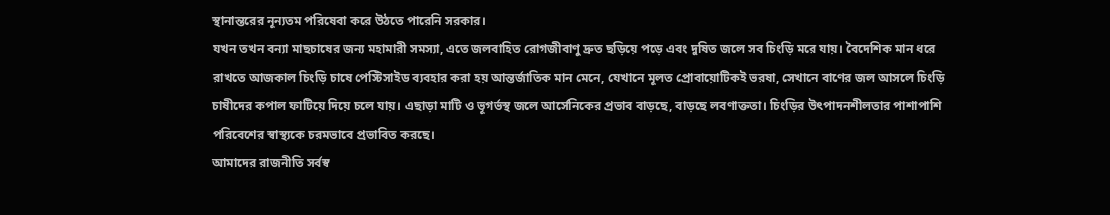স্থানান্তরের নূন্যতম পরিষেবা করে উঠতে পারেনি সরকার।
যখন তখন বন্যা মাছচাষের জন্য মহামারী সমস্যা, এতে জলবাহিত রোগজীবাণু দ্রুত ছড়িয়ে পড়ে এবং দুষিত জলে সব চিংড়ি মরে যায়। বৈদেশিক মান ধরে রাখতে আজকাল চিংড়ি চাষে পেস্টিসাইড ব্যবহার করা হয় আন্তর্জাতিক মান মেনে, যেখানে মূলত প্রোবায়োটিকই ভরষা, সেখানে বাণের জল আসলে চিংড়ি চাষীদের কপাল ফাটিয়ে দিয়ে চলে যায়। এছাড়া মাটি ও ভূগর্ভস্থ জলে আর্সেনিকের প্রভাব বাড়ছে, বাড়ছে লবণাক্ততা। চিংড়ির উৎপাদনশীলতার পাশাপাশি পরিবেশের স্বাস্থ্যকে চরমভাবে প্রভাবিত করছে।
আমাদের রাজনীতি সর্বস্ব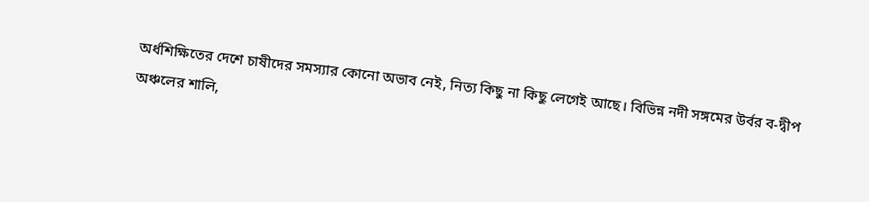অর্ধশিক্ষিতের দেশে চাষীদের সমস্যার কোনো অভাব নেই, নিত্য কিছু না কিছু লেগেই আছে। বিভিন্ন নদী সঙ্গমের উর্বর ব-দ্বীপ অঞ্চলের শালি,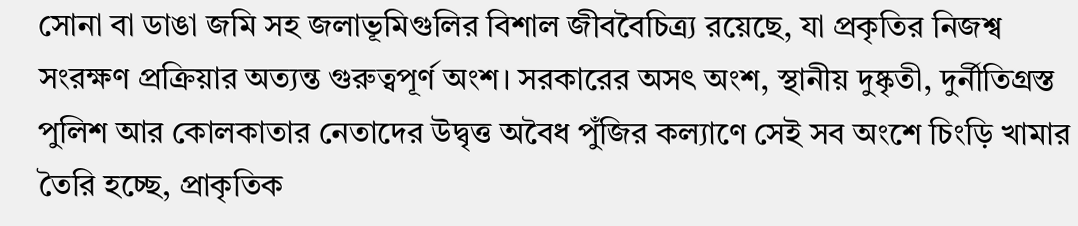সোনা বা ডাঙা জমি সহ জলাভূমিগুলির বিশাল জীববৈচিত্র্য রয়েছে, যা প্রকৃতির নিজশ্ব সংরক্ষণ প্রক্রিয়ার অত্যন্ত গুরুত্বপূর্ণ অংশ। সরকারের অসৎ অংশ, স্থানীয় দুষ্কৃতী, দুর্নীতিগ্রস্ত পুলিশ আর কোলকাতার নেতাদের উদ্বৃত্ত অবৈধ পুঁজির কল্যাণে সেই সব অংশে চিংড়ি খামার তৈরি হচ্ছে, প্রাকৃতিক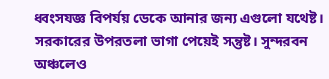ধ্বংসযজ্ঞ বিপর্যয় ডেকে আনার জন্য এগুলো যথেষ্ট। সরকারের উপরতলা ভাগা পেয়েই সন্তুষ্ট। সুন্দরবন অঞ্চলেও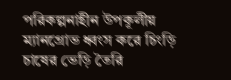পরিকল্পনাহীন উপকূলীয় ম্যানগ্রোভ ধ্বংস করে চিংড়ি চাষের ভেড়ি তৈরি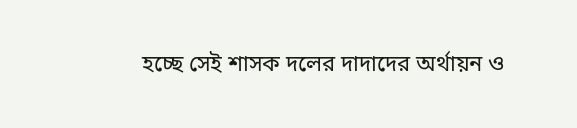হচ্ছে সেই শাসক দলের দাদাদের অর্থায়ন ও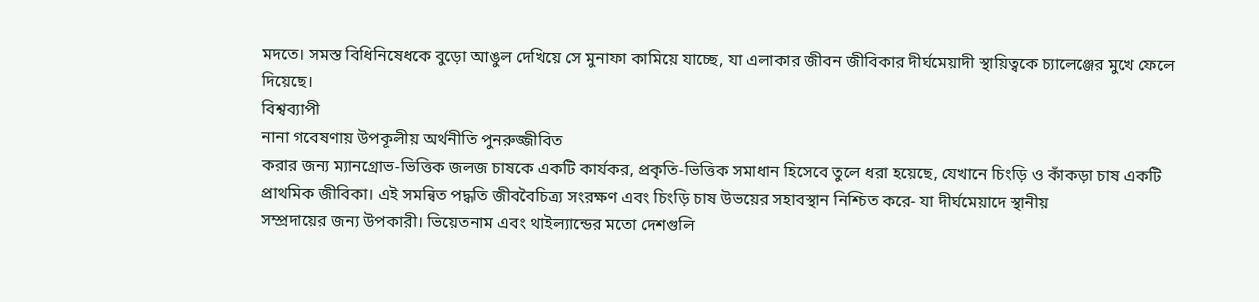মদতে। সমস্ত বিধিনিষেধকে বুড়ো আঙুল দেখিয়ে সে মুনাফা কামিয়ে যাচ্ছে, যা এলাকার জীবন জীবিকার দীর্ঘমেয়াদী স্থায়িত্বকে চ্যালেঞ্জের মুখে ফেলে দিয়েছে।
বিশ্বব্যাপী
নানা গবেষণায় উপকূলীয় অর্থনীতি পুনরুজ্জীবিত
করার জন্য ম্যানগ্রোভ-ভিত্তিক জলজ চাষকে একটি কার্যকর, প্রকৃতি-ভিত্তিক সমাধান হিসেবে তুলে ধরা হয়েছে, যেখানে চিংড়ি ও কাঁকড়া চাষ একটি
প্রাথমিক জীবিকা। এই সমন্বিত পদ্ধতি জীববৈচিত্র্য সংরক্ষণ এবং চিংড়ি চাষ উভয়ের সহাবস্থান নিশ্চিত করে- যা দীর্ঘমেয়াদে স্থানীয়
সম্প্রদায়ের জন্য উপকারী। ভিয়েতনাম এবং থাইল্যান্ডের মতো দেশগুলি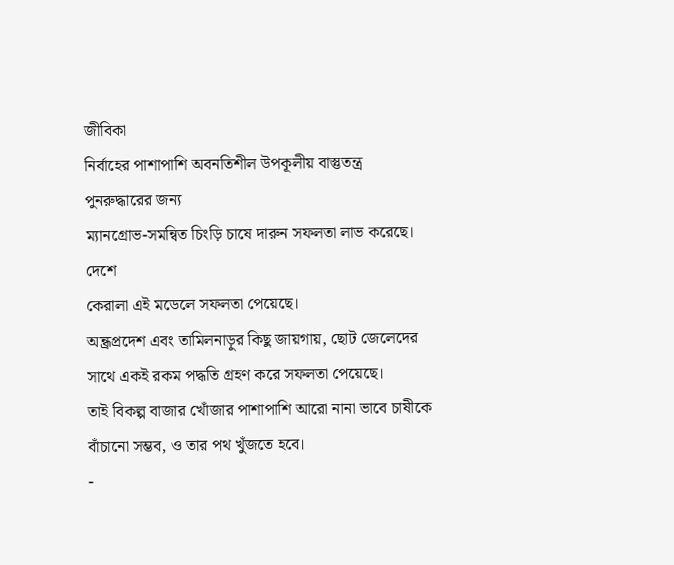জীবিকা
নির্বাহের পাশাপাশি অবনতিশীল উপকূলীয় বাস্তুতন্ত্র পুনরুদ্ধারের জন্য
ম্যানগ্রোভ-সমন্বিত চিংড়ি চাষে দারুন সফলতা লাভ করেছে। দেশে
কেরালা এই মডেলে সফলতা পেয়েছে।
অন্ধ্রপ্রদেশ এবং তামিলনাড়ুর কিছু জায়গায়, ছোট জেলেদের সাথে একই রকম পদ্ধতি গ্রহণ করে সফলতা পেয়েছে।
তাই বিকল্প বাজার খোঁজার পাশাপাশি আরো নানা ভাবে চাষীকে বাঁচানো সম্ভব, ও তার পথ খুঁজতে হবে।
-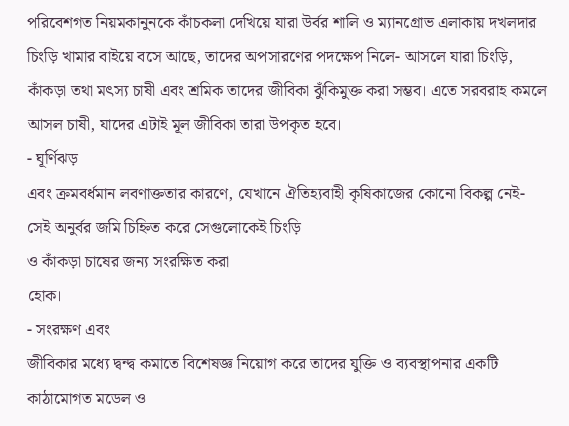পরিবেশগত নিয়মকানুনকে কাঁচকলা দেখিয়ে যারা উর্বর শালি ও ম্যানগ্রোভ এলাকায় দখলদার চিংড়ি খামার বাইয়ে বসে আছে, তাদের অপসারণের পদক্ষেপ নিলে- আসলে যারা চিংড়ি, কাঁকড়া তথা মৎস্য চাষী এবং শ্রমিক তাদের জীবিকা ঝুঁকিমুক্ত করা সম্ভব। এতে সরবরাহ কমলে আসল চাষী, যাদের এটাই মূল জীবিকা তারা উপকৃত হবে।
- ঘূর্ণিঝড়
এবং ক্রমবর্ধমান লবণাক্ততার কারণে, যেখানে ঐতিহ্যবাহী কৃষিকাজের কোনো বিকল্প নেই-
সেই অনুর্বর জমি চিহ্নিত করে সেগুলোকেই চিংড়ি
ও কাঁকড়া চাষের জন্য সংরক্ষিত করা
হোক।
- সংরক্ষণ এবং
জীবিকার মধ্যে দ্বন্দ্ব কমাতে বিশেষজ্ঞ নিয়োগ করে তাদের যুক্তি ও ব্যবস্থাপনার একটি কাঠামোগত মডেল ও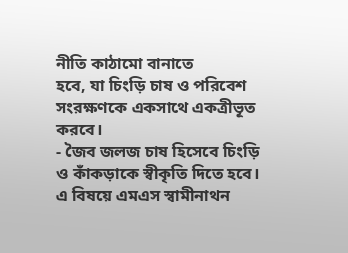নীতি কাঠামো বানাতে
হবে, যা চিংড়ি চাষ ও পরিবেশ সংরক্ষণকে একসাথে একত্রীভূত করবে।
- জৈব জলজ চাষ হিসেবে চিংড়ি ও কাঁকড়াকে স্বীকৃতি দিতে হবে। এ বিষয়ে এমএস স্বামীনাথন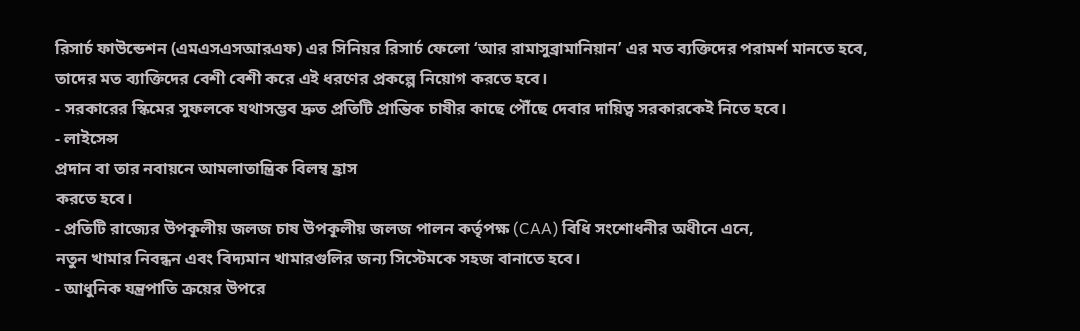রিসার্চ ফাউন্ডেশন (এমএসএসআরএফ) এর সিনিয়র রিসার্চ ফেলো ‘আর রামাসুব্রামানিয়ান’ এর মত ব্যক্তিদের পরামর্শ মানতে হবে, তাদের মত ব্যাক্তিদের বেশী বেশী করে এই ধরণের প্রকল্পে নিয়োগ করতে হবে।
- সরকারের স্কিমের সুফলকে যথাসম্ভব দ্রুত প্রতিটি প্রান্তিক চাষীর কাছে পৌঁছে দেবার দায়িত্ব সরকারকেই নিতে হবে।
- লাইসেন্স
প্রদান বা তার নবায়নে আমলাতান্ত্রিক বিলম্ব হ্রাস
করতে হবে।
- প্রতিটি রাজ্যের উপকূলীয় জলজ চাষ উপকূলীয় জলজ পালন কর্তৃপক্ষ (CAA) বিধি সংশোধনীর অধীনে এনে,
নতুন খামার নিবন্ধন এবং বিদ্যমান খামারগুলির জন্য সিস্টেমকে সহজ বানাতে হবে।
- আধুনিক যন্ত্রপাতি ক্রয়ের উপরে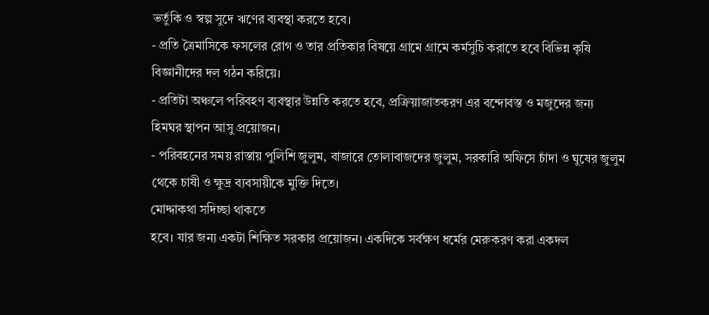ভর্তুকি ও স্বল্প সুদে ঋণের ব্যবস্থা করতে হবে।
- প্রতি ত্রৈমাসিকে ফসলের রোগ ও তার প্রতিকার বিষয়ে গ্রামে গ্রামে কর্মসুচি করাতে হবে বিভিন্ন কৃষি বিজ্ঞানীদের দল গঠন করিয়ে।
- প্রতিটা অঞ্চলে পরিবহণ ব্যবস্থার উন্নতি করতে হবে, প্রক্রিয়াজাতকরণ এর বন্দোবস্ত ও মজুদের জন্য হিমঘর স্থাপন আসু প্রয়োজন।
- পরিবহনের সময় রাস্তায় পুলিশি জুলুম, বাজারে তোলাবাজদের জুলুম, সরকারি অফিসে চাঁদা ও ঘুষের জুলুম থেকে চাষী ও ক্ষুদ্র ব্যবসায়ীকে মুক্তি দিতে।
মোদ্দাকথা সদিচ্ছা থাকতে
হবে। যার জন্য একটা শিক্ষিত সরকার প্রয়োজন। একদিকে সর্বক্ষণ ধর্মের মেরুকরণ করা একদল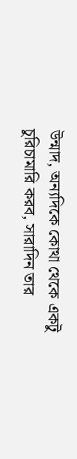উন্মাদ, অন্যদিকে কোথা থেকে একটু চুরিচামারি করব, সারাদিন তার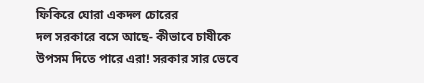ফিকিরে ঘোরা একদল চোরের
দল সরকারে বসে আছে- কীভাবে চাষীকে উপসম দিতে পারে এরা! সরকার সার ভেবে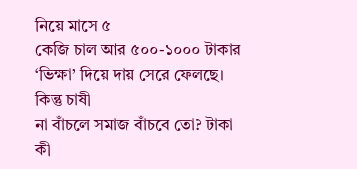নিয়ে মাসে ৫
কেজি চাল আর ৫০০-১০০০ টাকার ‘ভিক্ষা’ দিয়ে দায় সেরে ফেলছে। কিন্তু চাষী
না বাঁচলে সমাজ বাঁচবে তো? টাকা কী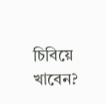চিবিয়ে খাবেন?